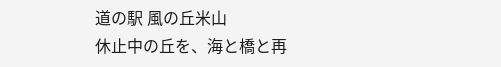道の駅 風の丘米山
休止中の丘を、海と橋と再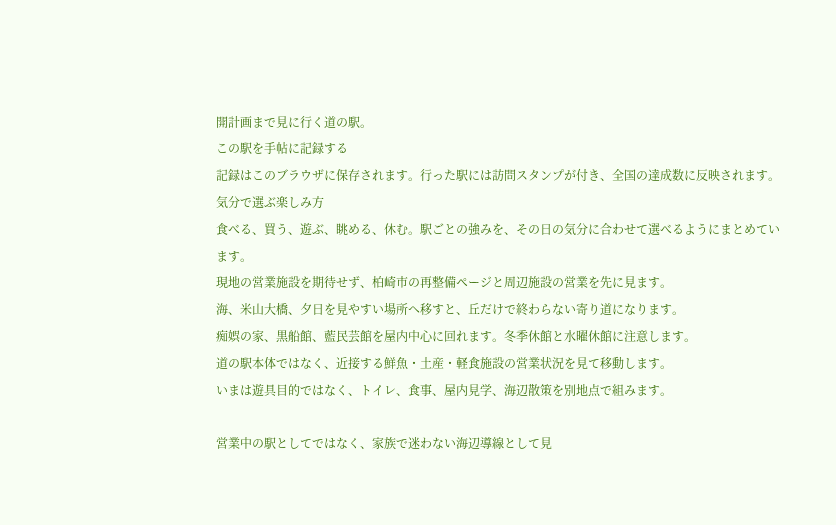開計画まで見に行く道の駅。
この駅を手帖に記録する
記録はこのブラウザに保存されます。行った駅には訪問スタンプが付き、全国の達成数に反映されます。
気分で選ぶ楽しみ方
食べる、買う、遊ぶ、眺める、休む。駅ごとの強みを、その日の気分に合わせて選べるようにまとめています。
現地の営業施設を期待せず、柏崎市の再整備ページと周辺施設の営業を先に見ます。
海、米山大橋、夕日を見やすい場所へ移すと、丘だけで終わらない寄り道になります。
痴娯の家、黒船館、藍民芸館を屋内中心に回れます。冬季休館と水曜休館に注意します。
道の駅本体ではなく、近接する鮮魚・土産・軽食施設の営業状況を見て移動します。
いまは遊具目的ではなく、トイレ、食事、屋内見学、海辺散策を別地点で組みます。

営業中の駅としてではなく、家族で迷わない海辺導線として見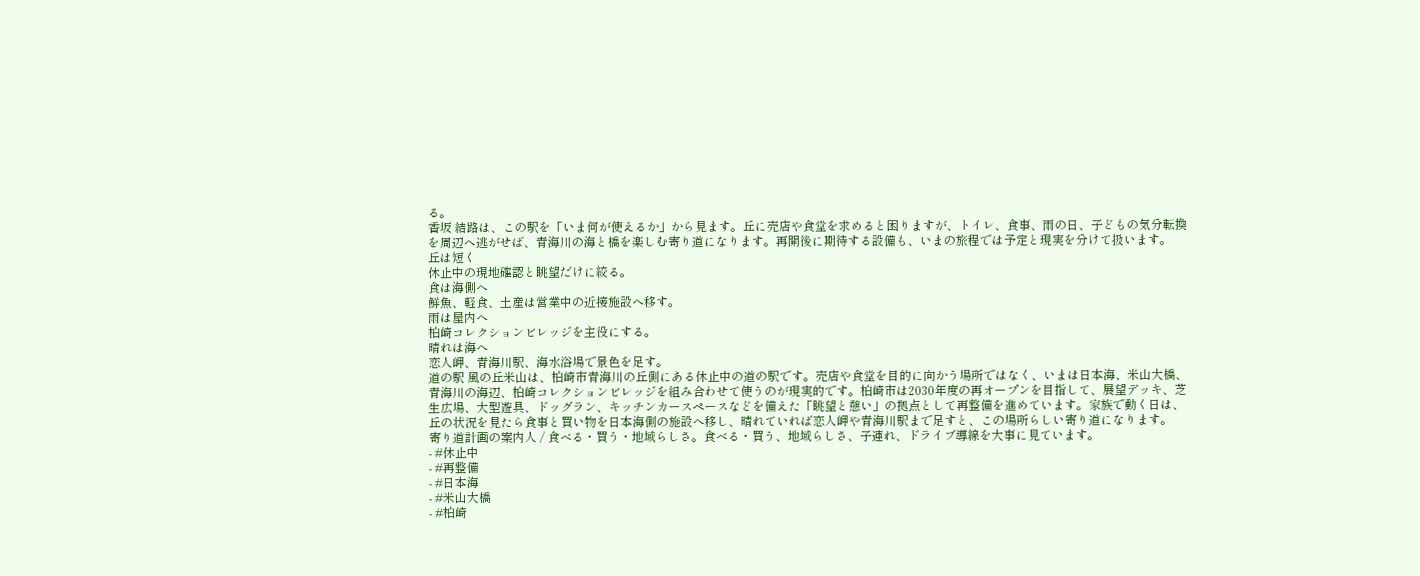る。
香坂 結路は、この駅を「いま何が使えるか」から見ます。丘に売店や食堂を求めると困りますが、トイレ、食事、雨の日、子どもの気分転換を周辺へ逃がせば、青海川の海と橋を楽しむ寄り道になります。再開後に期待する設備も、いまの旅程では予定と現実を分けて扱います。
丘は短く
休止中の現地確認と眺望だけに絞る。
食は海側へ
鮮魚、軽食、土産は営業中の近接施設へ移す。
雨は屋内へ
柏崎コレクションビレッジを主役にする。
晴れは海へ
恋人岬、青海川駅、海水浴場で景色を足す。
道の駅 風の丘米山は、柏崎市青海川の丘側にある休止中の道の駅です。売店や食堂を目的に向かう場所ではなく、いまは日本海、米山大橋、青海川の海辺、柏崎コレクションビレッジを組み合わせて使うのが現実的です。柏崎市は2030年度の再オープンを目指して、展望デッキ、芝生広場、大型遊具、ドッグラン、キッチンカースペースなどを備えた「眺望と憩い」の拠点として再整備を進めています。家族で動く日は、丘の状況を見たら食事と買い物を日本海側の施設へ移し、晴れていれば恋人岬や青海川駅まで足すと、この場所らしい寄り道になります。
寄り道計画の案内人 / 食べる・買う・地域らしさ。食べる・買う、地域らしさ、子連れ、ドライブ導線を大事に見ています。
- #休止中
- #再整備
- #日本海
- #米山大橋
- #柏崎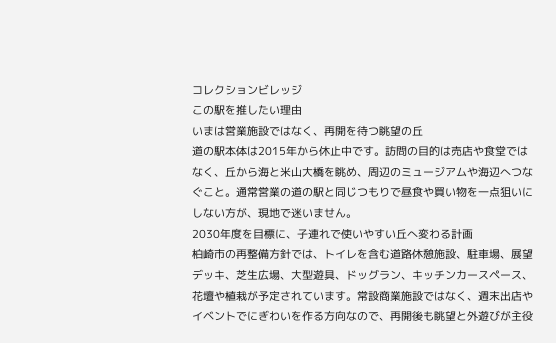コレクションビレッジ
この駅を推したい理由
いまは営業施設ではなく、再開を待つ眺望の丘
道の駅本体は2015年から休止中です。訪問の目的は売店や食堂ではなく、丘から海と米山大橋を眺め、周辺のミュージアムや海辺へつなぐこと。通常営業の道の駅と同じつもりで昼食や買い物を一点狙いにしない方が、現地で迷いません。
2030年度を目標に、子連れで使いやすい丘へ変わる計画
柏崎市の再整備方針では、トイレを含む道路休憩施設、駐車場、展望デッキ、芝生広場、大型遊具、ドッグラン、キッチンカースペース、花壇や植栽が予定されています。常設商業施設ではなく、週末出店やイベントでにぎわいを作る方向なので、再開後も眺望と外遊びが主役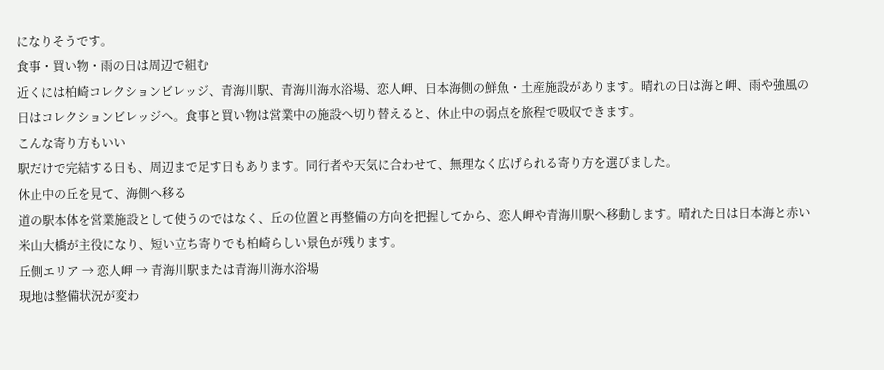になりそうです。
食事・買い物・雨の日は周辺で組む
近くには柏崎コレクションビレッジ、青海川駅、青海川海水浴場、恋人岬、日本海側の鮮魚・土産施設があります。晴れの日は海と岬、雨や強風の日はコレクションビレッジへ。食事と買い物は営業中の施設へ切り替えると、休止中の弱点を旅程で吸収できます。
こんな寄り方もいい
駅だけで完結する日も、周辺まで足す日もあります。同行者や天気に合わせて、無理なく広げられる寄り方を選びました。
休止中の丘を見て、海側へ移る
道の駅本体を営業施設として使うのではなく、丘の位置と再整備の方向を把握してから、恋人岬や青海川駅へ移動します。晴れた日は日本海と赤い米山大橋が主役になり、短い立ち寄りでも柏崎らしい景色が残ります。
丘側エリア → 恋人岬 → 青海川駅または青海川海水浴場
現地は整備状況が変わ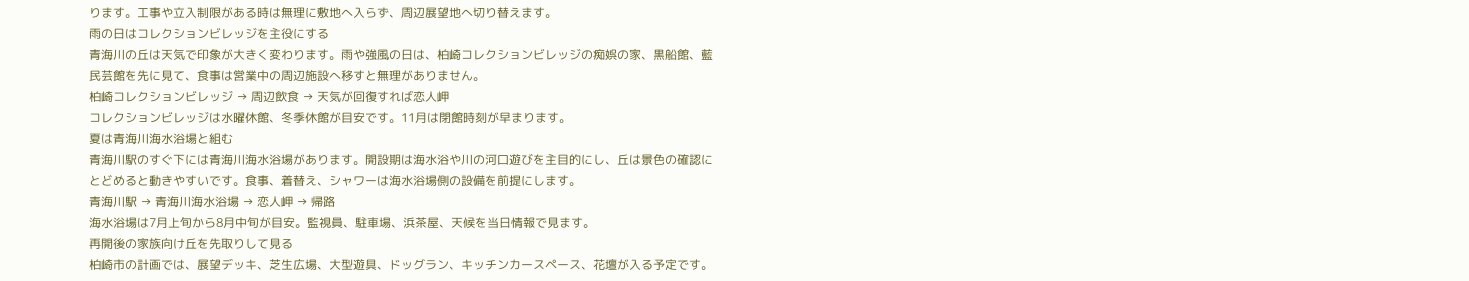ります。工事や立入制限がある時は無理に敷地へ入らず、周辺展望地へ切り替えます。
雨の日はコレクションビレッジを主役にする
青海川の丘は天気で印象が大きく変わります。雨や強風の日は、柏崎コレクションビレッジの痴娯の家、黒船館、藍民芸館を先に見て、食事は営業中の周辺施設へ移すと無理がありません。
柏崎コレクションビレッジ → 周辺飲食 → 天気が回復すれば恋人岬
コレクションビレッジは水曜休館、冬季休館が目安です。11月は閉館時刻が早まります。
夏は青海川海水浴場と組む
青海川駅のすぐ下には青海川海水浴場があります。開設期は海水浴や川の河口遊びを主目的にし、丘は景色の確認にとどめると動きやすいです。食事、着替え、シャワーは海水浴場側の設備を前提にします。
青海川駅 → 青海川海水浴場 → 恋人岬 → 帰路
海水浴場は7月上旬から8月中旬が目安。監視員、駐車場、浜茶屋、天候を当日情報で見ます。
再開後の家族向け丘を先取りして見る
柏崎市の計画では、展望デッキ、芝生広場、大型遊具、ドッグラン、キッチンカースペース、花壇が入る予定です。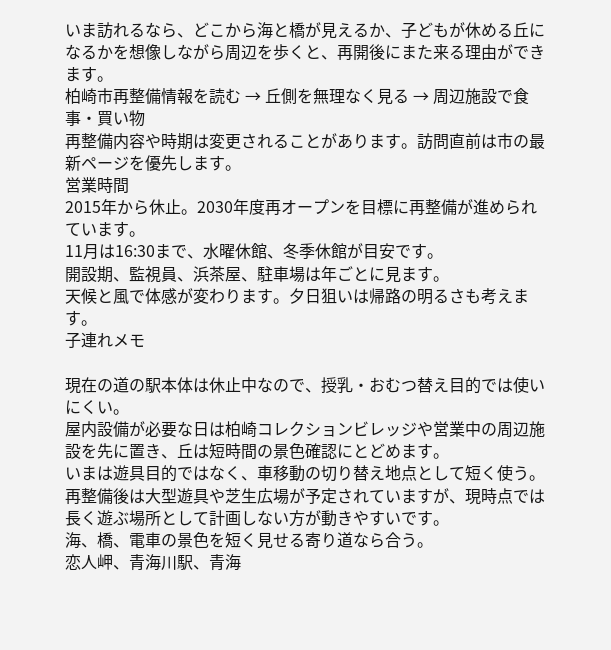いま訪れるなら、どこから海と橋が見えるか、子どもが休める丘になるかを想像しながら周辺を歩くと、再開後にまた来る理由ができます。
柏崎市再整備情報を読む → 丘側を無理なく見る → 周辺施設で食事・買い物
再整備内容や時期は変更されることがあります。訪問直前は市の最新ページを優先します。
営業時間
2015年から休止。2030年度再オープンを目標に再整備が進められています。
11月は16:30まで、水曜休館、冬季休館が目安です。
開設期、監視員、浜茶屋、駐車場は年ごとに見ます。
天候と風で体感が変わります。夕日狙いは帰路の明るさも考えます。
子連れメモ

現在の道の駅本体は休止中なので、授乳・おむつ替え目的では使いにくい。
屋内設備が必要な日は柏崎コレクションビレッジや営業中の周辺施設を先に置き、丘は短時間の景色確認にとどめます。
いまは遊具目的ではなく、車移動の切り替え地点として短く使う。
再整備後は大型遊具や芝生広場が予定されていますが、現時点では長く遊ぶ場所として計画しない方が動きやすいです。
海、橋、電車の景色を短く見せる寄り道なら合う。
恋人岬、青海川駅、青海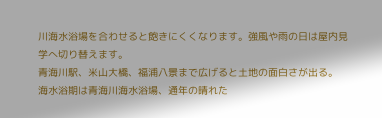川海水浴場を合わせると飽きにくくなります。強風や雨の日は屋内見学へ切り替えます。
青海川駅、米山大橋、福浦八景まで広げると土地の面白さが出る。
海水浴期は青海川海水浴場、通年の晴れた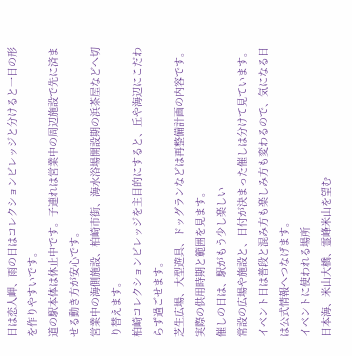日は恋人岬、雨の日はコレクションビレッジと分けると一日の形を作りやすいです。
道の駅本体は休止中です。子連れは営業中の周辺施設で先に済ませる動き方が安心です。
営業中の海側施設、柏崎市街、海水浴場開設期の浜茶屋などへ切り替えます。
柏崎コレクションビレッジを主目的にすると、丘や海辺にこだわらず過ごせます。
芝生広場、大型遊具、ドッグランなどは再整備計画の内容です。実際の供用時期と範囲を見ます。
催しの日は、駅がもう少し楽しい
常設の広場や施設と、日付が決まった催しは分けて見ています。イベント日は普段と混み方も楽しみ方も変わるので、気になる日は公式情報へつなげます。
イベントに使われる場所
日本海、米山大橋、霊峰米山を望む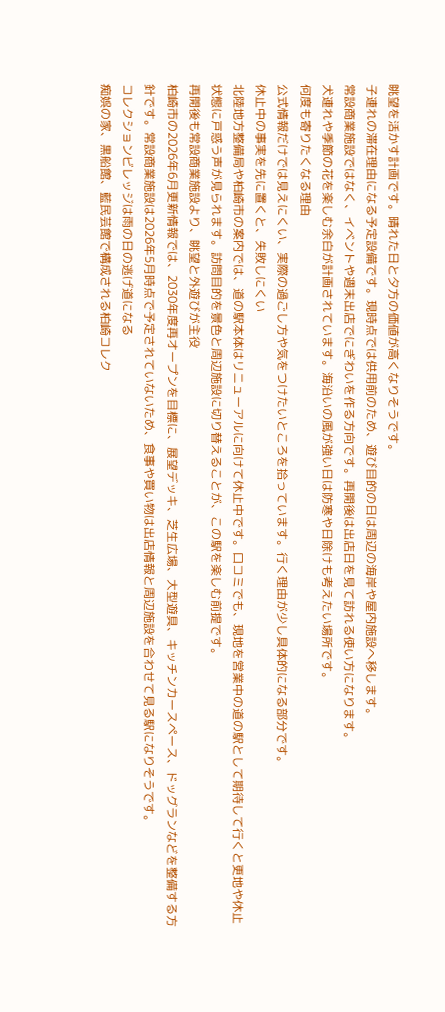眺望を活かす計画です。晴れた日と夕方の価値が高くなりそうです。
子連れの滞在理由になる予定設備です。現時点では供用前のため、遊び目的の日は周辺の海岸や屋内施設へ移します。
常設商業施設ではなく、イベントや週末出店でにぎわいを作る方向です。再開後は出店日を見て訪れる使い方になります。
犬連れや季節の花を楽しむ余白が計画されています。海沿いの風が強い日は防寒や日除けも考えたい場所です。
何度も寄りたくなる理由
公式情報だけでは見えにくい、実際の過ごし方や気をつけたいところを拾っています。行く理由が少し具体的になる部分です。
休止中の事実を先に置くと、失敗しにくい
北陸地方整備局や柏崎市の案内では、道の駅本体はリニューアルに向けて休止中です。口コミでも、現地を営業中の道の駅として期待して行くと更地や休止状態に戸惑う声が見られます。訪問目的を景色と周辺施設に切り替えることが、この駅を楽しむ前提です。
再開後も常設商業施設より、眺望と外遊びが主役
柏崎市の2026年6月更新情報では、2030年度再オープンを目標に、展望デッキ、芝生広場、大型遊具、キッチンカースペース、ドッグランなどを整備する方針です。常設商業施設は2026年5月時点で予定されていないため、食事や買い物は出店情報と周辺施設を合わせて見る駅になりそうです。
コレクションビレッジは雨の日の逃げ道になる
痴娯の家、黒船館、藍民芸館で構成される柏崎コレク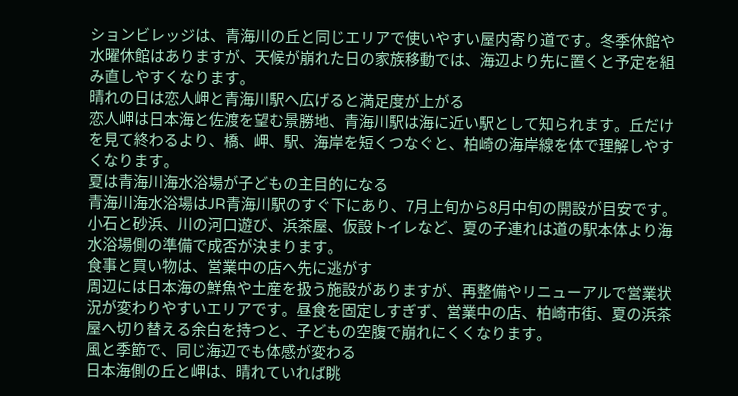ションビレッジは、青海川の丘と同じエリアで使いやすい屋内寄り道です。冬季休館や水曜休館はありますが、天候が崩れた日の家族移動では、海辺より先に置くと予定を組み直しやすくなります。
晴れの日は恋人岬と青海川駅へ広げると満足度が上がる
恋人岬は日本海と佐渡を望む景勝地、青海川駅は海に近い駅として知られます。丘だけを見て終わるより、橋、岬、駅、海岸を短くつなぐと、柏崎の海岸線を体で理解しやすくなります。
夏は青海川海水浴場が子どもの主目的になる
青海川海水浴場はJR青海川駅のすぐ下にあり、7月上旬から8月中旬の開設が目安です。小石と砂浜、川の河口遊び、浜茶屋、仮設トイレなど、夏の子連れは道の駅本体より海水浴場側の準備で成否が決まります。
食事と買い物は、営業中の店へ先に逃がす
周辺には日本海の鮮魚や土産を扱う施設がありますが、再整備やリニューアルで営業状況が変わりやすいエリアです。昼食を固定しすぎず、営業中の店、柏崎市街、夏の浜茶屋へ切り替える余白を持つと、子どもの空腹で崩れにくくなります。
風と季節で、同じ海辺でも体感が変わる
日本海側の丘と岬は、晴れていれば眺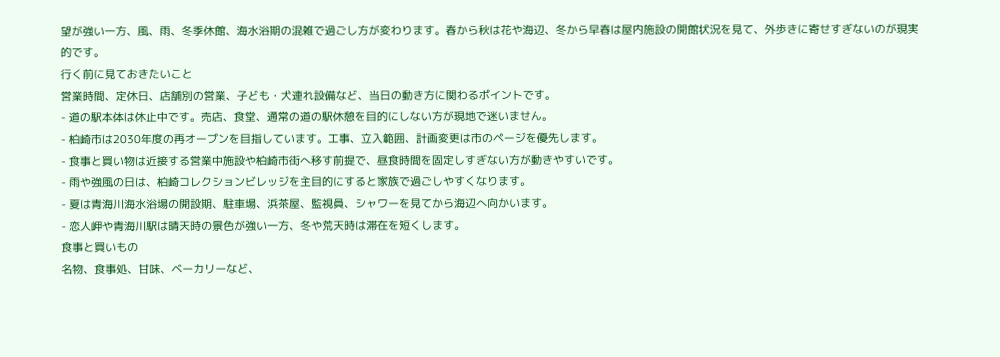望が強い一方、風、雨、冬季休館、海水浴期の混雑で過ごし方が変わります。春から秋は花や海辺、冬から早春は屋内施設の開館状況を見て、外歩きに寄せすぎないのが現実的です。
行く前に見ておきたいこと
営業時間、定休日、店舗別の営業、子ども・犬連れ設備など、当日の動き方に関わるポイントです。
- 道の駅本体は休止中です。売店、食堂、通常の道の駅休憩を目的にしない方が現地で迷いません。
- 柏崎市は2030年度の再オープンを目指しています。工事、立入範囲、計画変更は市のページを優先します。
- 食事と買い物は近接する営業中施設や柏崎市街へ移す前提で、昼食時間を固定しすぎない方が動きやすいです。
- 雨や強風の日は、柏崎コレクションビレッジを主目的にすると家族で過ごしやすくなります。
- 夏は青海川海水浴場の開設期、駐車場、浜茶屋、監視員、シャワーを見てから海辺へ向かいます。
- 恋人岬や青海川駅は晴天時の景色が強い一方、冬や荒天時は滞在を短くします。
食事と買いもの
名物、食事処、甘味、ベーカリーなど、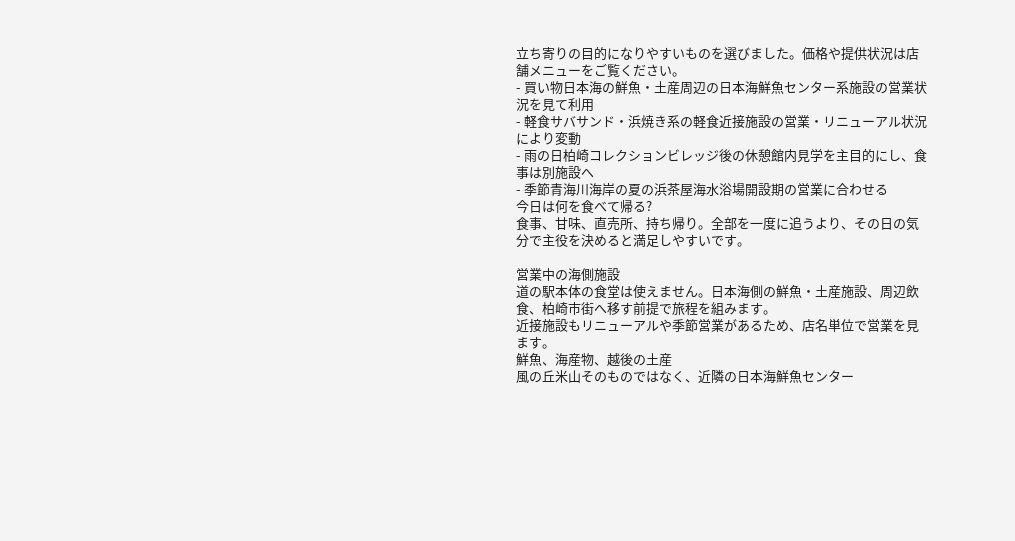立ち寄りの目的になりやすいものを選びました。価格や提供状況は店舗メニューをご覧ください。
- 買い物日本海の鮮魚・土産周辺の日本海鮮魚センター系施設の営業状況を見て利用
- 軽食サバサンド・浜焼き系の軽食近接施設の営業・リニューアル状況により変動
- 雨の日柏崎コレクションビレッジ後の休憩館内見学を主目的にし、食事は別施設へ
- 季節青海川海岸の夏の浜茶屋海水浴場開設期の営業に合わせる
今日は何を食べて帰る?
食事、甘味、直売所、持ち帰り。全部を一度に追うより、その日の気分で主役を決めると満足しやすいです。

営業中の海側施設
道の駅本体の食堂は使えません。日本海側の鮮魚・土産施設、周辺飲食、柏崎市街へ移す前提で旅程を組みます。
近接施設もリニューアルや季節営業があるため、店名単位で営業を見ます。
鮮魚、海産物、越後の土産
風の丘米山そのものではなく、近隣の日本海鮮魚センター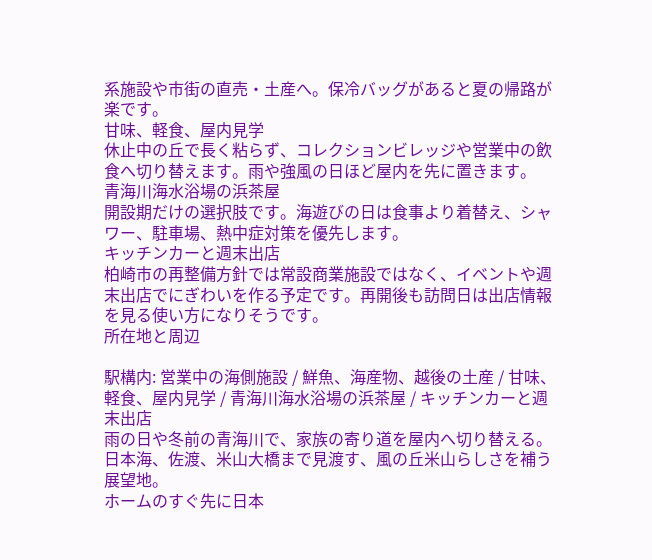系施設や市街の直売・土産へ。保冷バッグがあると夏の帰路が楽です。
甘味、軽食、屋内見学
休止中の丘で長く粘らず、コレクションビレッジや営業中の飲食へ切り替えます。雨や強風の日ほど屋内を先に置きます。
青海川海水浴場の浜茶屋
開設期だけの選択肢です。海遊びの日は食事より着替え、シャワー、駐車場、熱中症対策を優先します。
キッチンカーと週末出店
柏崎市の再整備方針では常設商業施設ではなく、イベントや週末出店でにぎわいを作る予定です。再開後も訪問日は出店情報を見る使い方になりそうです。
所在地と周辺

駅構内: 営業中の海側施設 / 鮮魚、海産物、越後の土産 / 甘味、軽食、屋内見学 / 青海川海水浴場の浜茶屋 / キッチンカーと週末出店
雨の日や冬前の青海川で、家族の寄り道を屋内へ切り替える。
日本海、佐渡、米山大橋まで見渡す、風の丘米山らしさを補う展望地。
ホームのすぐ先に日本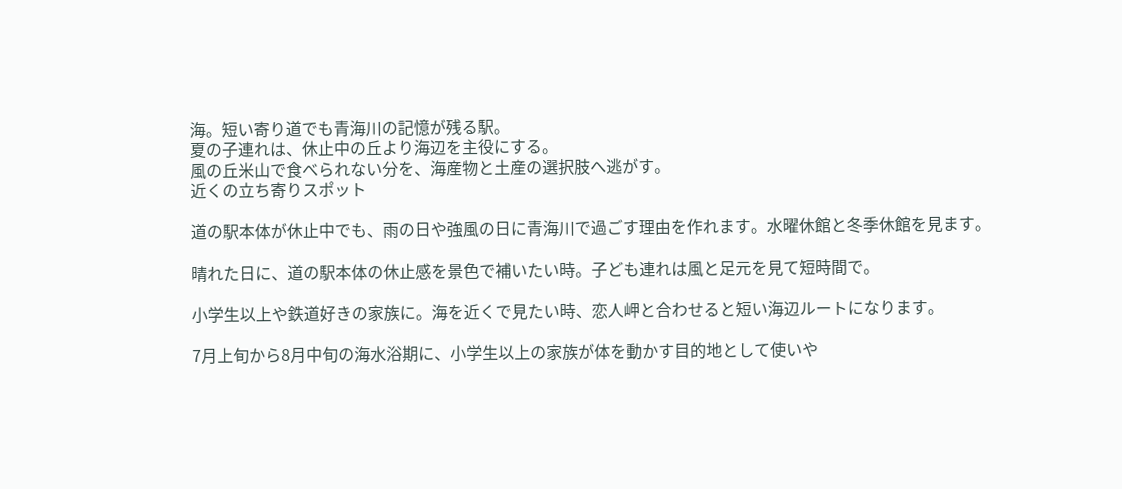海。短い寄り道でも青海川の記憶が残る駅。
夏の子連れは、休止中の丘より海辺を主役にする。
風の丘米山で食べられない分を、海産物と土産の選択肢へ逃がす。
近くの立ち寄りスポット

道の駅本体が休止中でも、雨の日や強風の日に青海川で過ごす理由を作れます。水曜休館と冬季休館を見ます。

晴れた日に、道の駅本体の休止感を景色で補いたい時。子ども連れは風と足元を見て短時間で。

小学生以上や鉄道好きの家族に。海を近くで見たい時、恋人岬と合わせると短い海辺ルートになります。

7月上旬から8月中旬の海水浴期に、小学生以上の家族が体を動かす目的地として使いや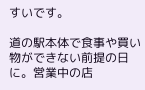すいです。

道の駅本体で食事や買い物ができない前提の日に。営業中の店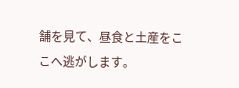舗を見て、昼食と土産をここへ逃がします。